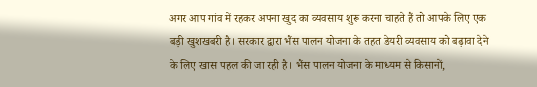अगर आप गांव में रहकर अपना खुद का व्यवसाय शुरू करना चाहते हैं तो आपके लिए एक बड़ी खुशखबरी है। सरकार द्वारा भैंस पालन योजना के तहत डेयरी व्यवसाय को बढ़ावा देने के लिए खास पहल की जा रही है। भैंस पालन योजना के माध्यम से किसानों,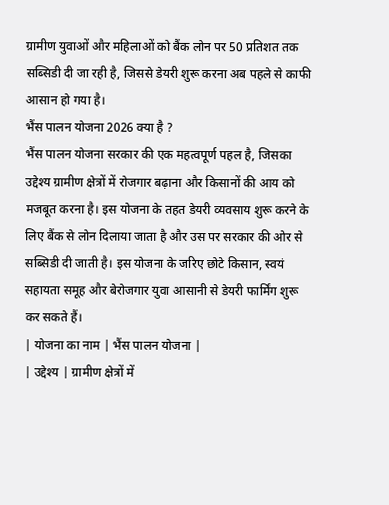ग्रामीण युवाओं और महिलाओं को बैंक लोन पर 50 प्रतिशत तक सब्सिडी दी जा रही है, जिससे डेयरी शुरू करना अब पहले से काफी आसान हो गया है।
भैंस पालन योजना 2026 क्या है ?
भैंस पालन योजना सरकार की एक महत्वपूर्ण पहल है, जिसका उद्देश्य ग्रामीण क्षेत्रों में रोजगार बढ़ाना और किसानों की आय को मजबूत करना है। इस योजना के तहत डेयरी व्यवसाय शुरू करने के लिए बैंक से लोन दिलाया जाता है और उस पर सरकार की ओर से सब्सिडी दी जाती है। इस योजना के जरिए छोटे किसान, स्वयं सहायता समूह और बेरोजगार युवा आसानी से डेयरी फार्मिंग शुरू कर सकते हैं।
| योजना का नाम | भैंस पालन योजना |
| उद्देश्य | ग्रामीण क्षेत्रों में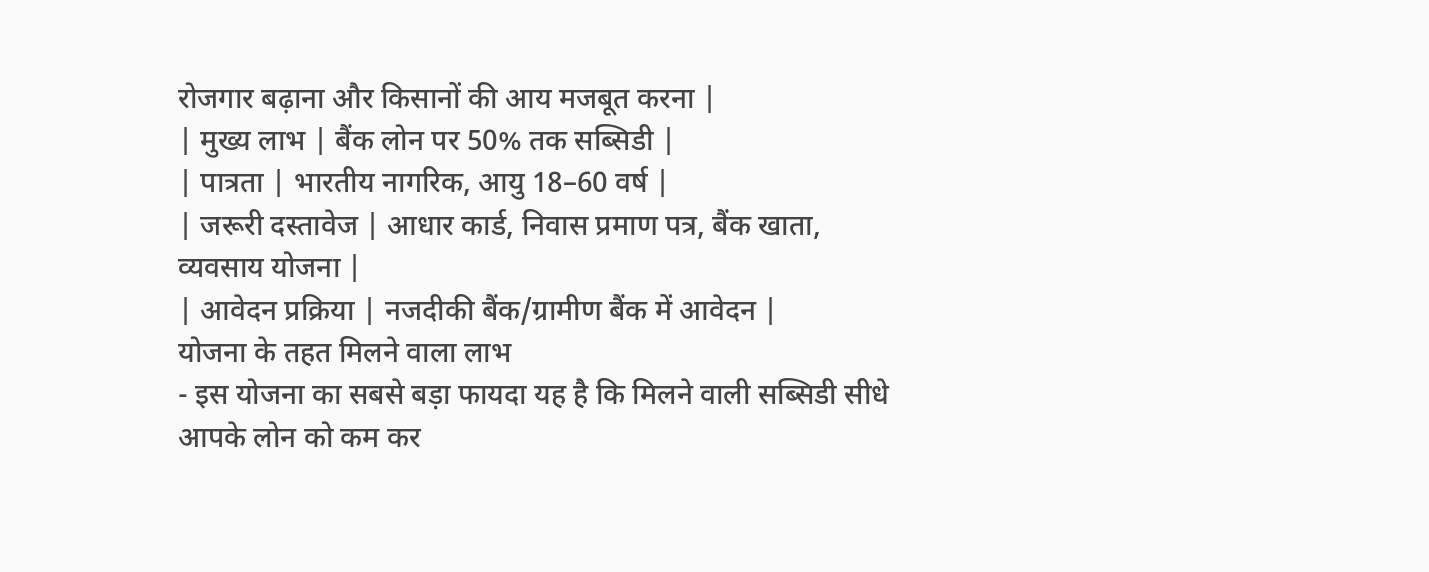रोजगार बढ़ाना और किसानों की आय मजबूत करना |
| मुख्य लाभ | बैंक लोन पर 50% तक सब्सिडी |
| पात्रता | भारतीय नागरिक, आयु 18–60 वर्ष |
| जरूरी दस्तावेज | आधार कार्ड, निवास प्रमाण पत्र, बैंक खाता, व्यवसाय योजना |
| आवेदन प्रक्रिया | नजदीकी बैंक/ग्रामीण बैंक में आवेदन |
योजना के तहत मिलने वाला लाभ
- इस योजना का सबसे बड़ा फायदा यह है कि मिलने वाली सब्सिडी सीधे आपके लोन को कम कर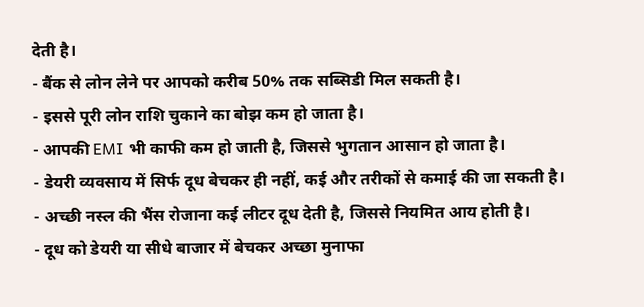देती है।
- बैंक से लोन लेने पर आपको करीब 50% तक सब्सिडी मिल सकती है।
- इससे पूरी लोन राशि चुकाने का बोझ कम हो जाता है।
- आपकी EMI भी काफी कम हो जाती है, जिससे भुगतान आसान हो जाता है।
- डेयरी व्यवसाय में सिर्फ दूध बेचकर ही नहीं, कई और तरीकों से कमाई की जा सकती है।
- अच्छी नस्ल की भैंस रोजाना कई लीटर दूध देती है, जिससे नियमित आय होती है।
- दूध को डेयरी या सीधे बाजार में बेचकर अच्छा मुनाफा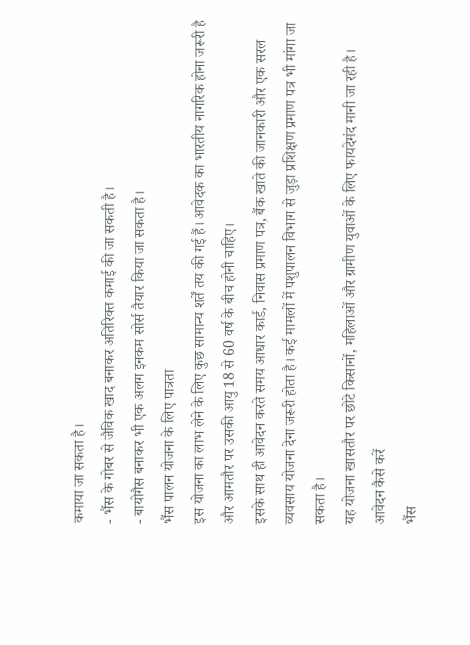कमाया जा सकता है।
- भैंस के गोबर से जैविक खाद बनाकर अतिरिक्त कमाई की जा सकती है।
- बायोगैस बनाकर भी एक अलग इनकम सोर्स तैयार किया जा सकता है।
भैंस पालन योजना के लिए पात्रता
इस योजना का लाभ लेने के लिए कुछ सामान्य शर्तें तय की गई हैं। आवेदक का भारतीय नागरिक होना जरूरी है और आमतौर पर उसकी आयु 18 से 60 वर्ष के बीच होनी चाहिए।
इसके साथ ही आवेदन करते समय आधार कार्ड, निवास प्रमाण पत्र, बैंक खाते की जानकारी और एक सरल व्यवसाय योजना देना जरूरी होता है। कई मामलों में पशुपालन विभाग से जुड़ा प्रशिक्षण प्रमाण पत्र भी मांगा जा सकता है।
यह योजना खासतौर पर छोटे किसानों, महिलाओं और ग्रामीण युवाओं के लिए फायदेमंद मानी जा रही है।
आवेदन कैसे करें
भैंस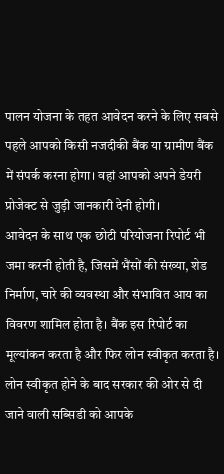पालन योजना के तहत आवेदन करने के लिए सबसे पहले आपको किसी नजदीकी बैंक या ग्रामीण बैंक में संपर्क करना होगा। वहां आपको अपने डेयरी प्रोजेक्ट से जुड़ी जानकारी देनी होगी।
आवेदन के साथ एक छोटी परियोजना रिपोर्ट भी जमा करनी होती है, जिसमें भैंसों की संख्या, शेड निर्माण, चारे की व्यवस्था और संभावित आय का विवरण शामिल होता है। बैंक इस रिपोर्ट का मूल्यांकन करता है और फिर लोन स्वीकृत करता है।
लोन स्वीकृत होने के बाद सरकार की ओर से दी जाने वाली सब्सिडी को आपके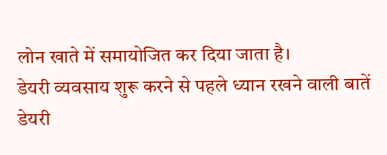लोन खाते में समायोजित कर दिया जाता है।
डेयरी व्यवसाय शुरू करने से पहले ध्यान रखने वाली बातें
डेयरी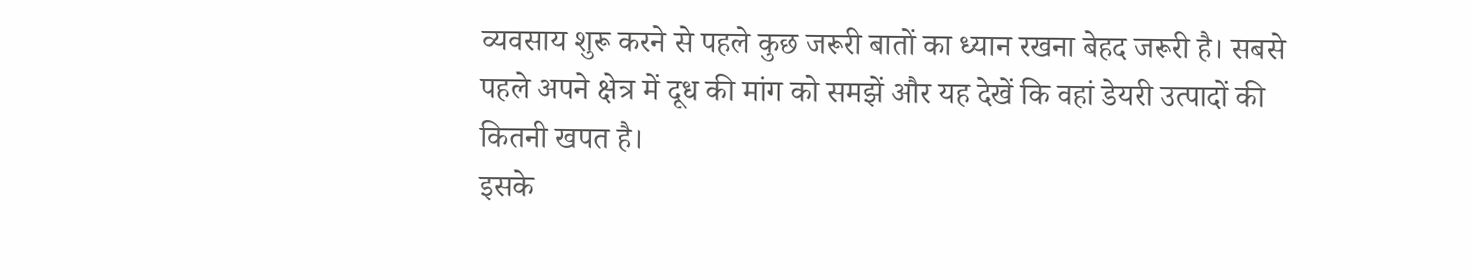व्यवसाय शुरू करने से पहले कुछ जरूरी बातों का ध्यान रखना बेहद जरूरी है। सबसे पहले अपने क्षेत्र में दूध की मांग को समझें और यह देखें कि वहां डेयरी उत्पादों की कितनी खपत है।
इसके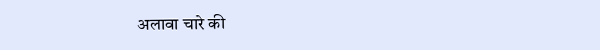अलावा चारे की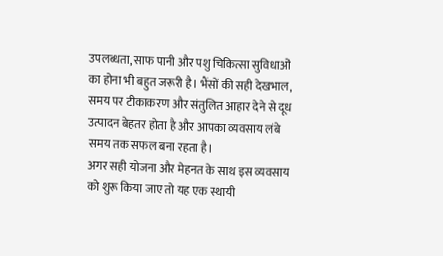उपलब्धता, साफ पानी और पशु चिकित्सा सुविधाओं का होना भी बहुत जरूरी है। भैंसों की सही देखभाल, समय पर टीकाकरण और संतुलित आहार देने से दूध उत्पादन बेहतर होता है और आपका व्यवसाय लंबे समय तक सफल बना रहता है।
अगर सही योजना और मेहनत के साथ इस व्यवसाय को शुरू किया जाए तो यह एक स्थायी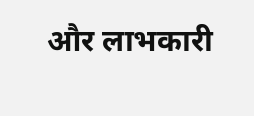और लाभकारी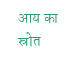आय का स्रोत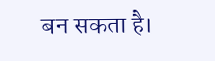बन सकता है।